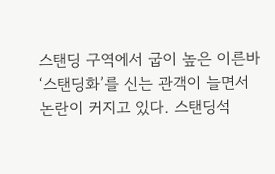스탠딩 구역에서 굽이 높은 이른바 ‘스탠딩화’를 신는 관객이 늘면서 논란이 커지고 있다. 스탠딩석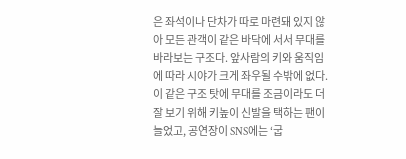은 좌석이나 단차가 따로 마련돼 있지 않아 모든 관객이 같은 바닥에 서서 무대를 바라보는 구조다. 앞사람의 키와 움직임에 따라 시야가 크게 좌우될 수밖에 없다.이 같은 구조 탓에 무대를 조금이라도 더 잘 보기 위해 키높이 신발을 택하는 팬이 늘었고, 공연장이 SNS에는 ‘굽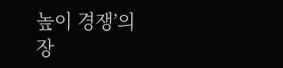높이 경쟁’의 장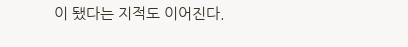이 됐다는 지적도 이어진다.